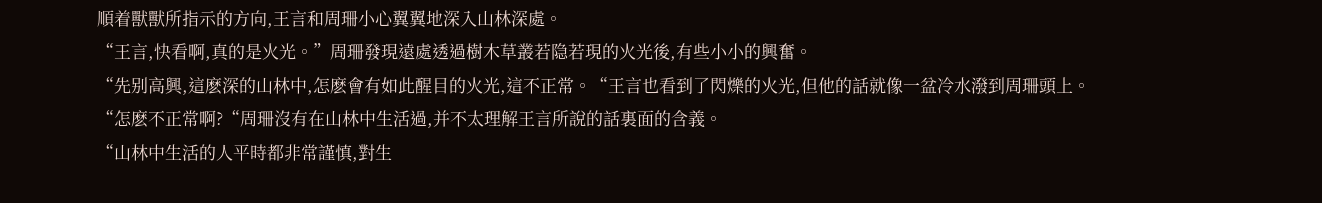順着獸獸所指示的方向,王言和周珊小心翼翼地深入山林深處。
“王言,快看啊,真的是火光。”周珊發現遠處透過樹木草叢若隐若現的火光後,有些小小的興奮。
“先别高興,這麽深的山林中,怎麽會有如此醒目的火光,這不正常。“王言也看到了閃爍的火光,但他的話就像一盆冷水潑到周珊頭上。
“怎麽不正常啊?“周珊沒有在山林中生活過,并不太理解王言所說的話裏面的含義。
“山林中生活的人平時都非常謹慎,對生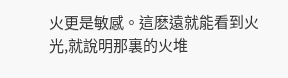火更是敏感。這麽遠就能看到火光,就說明那裏的火堆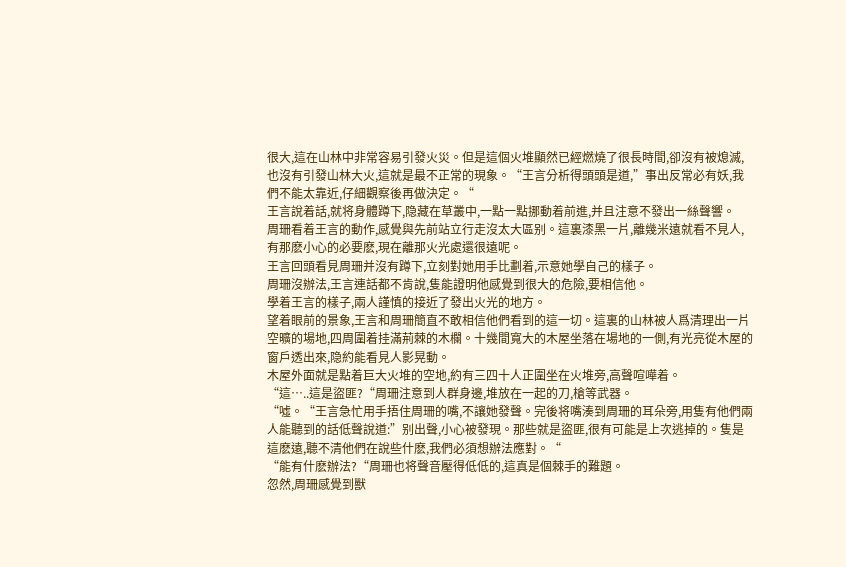很大,這在山林中非常容易引發火災。但是這個火堆顯然已經燃燒了很長時間,卻沒有被熄滅,也沒有引發山林大火,這就是最不正常的現象。“王言分析得頭頭是道,”事出反常必有妖,我們不能太靠近,仔細觀察後再做決定。“
王言說着話,就将身體蹲下,隐藏在草叢中,一點一點挪動着前進,并且注意不發出一絲聲響。
周珊看着王言的動作,感覺與先前站立行走沒太大區别。這裏漆黑一片,離幾米遠就看不見人,有那麽小心的必要麽,現在離那火光處還很遠呢。
王言回頭看見周珊并沒有蹲下,立刻對她用手比劃着,示意她學自己的樣子。
周珊沒辦法,王言連話都不肯說,隻能證明他感覺到很大的危險,要相信他。
學着王言的樣子,兩人謹慎的接近了發出火光的地方。
望着眼前的景象,王言和周珊簡直不敢相信他們看到的這一切。這裏的山林被人爲清理出一片空曠的場地,四周圍着挂滿荊棘的木欄。十幾間寬大的木屋坐落在場地的一側,有光亮從木屋的窗戶透出來,隐約能看見人影晃動。
木屋外面就是點着巨大火堆的空地,約有三四十人正圍坐在火堆旁,高聲喧嘩着。
“這…..這是盜匪?“周珊注意到人群身邊,堆放在一起的刀,槍等武器。
“噓。“王言急忙用手捂住周珊的嘴,不讓她發聲。完後将嘴湊到周珊的耳朵旁,用隻有他們兩人能聽到的話低聲說道:”别出聲,小心被發現。那些就是盜匪,很有可能是上次逃掉的。隻是這麽遠,聽不清他們在說些什麽,我們必須想辦法應對。“
“能有什麽辦法?“周珊也将聲音壓得低低的,這真是個棘手的難題。
忽然,周珊感覺到獸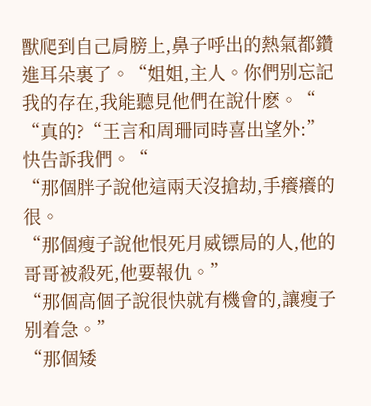獸爬到自己肩膀上,鼻子呼出的熱氣都鑽進耳朵裏了。“姐姐,主人。你們别忘記我的存在,我能聽見他們在說什麽。“
“真的?“王言和周珊同時喜出望外:”快告訴我們。“
“那個胖子說他這兩天沒搶劫,手癢癢的很。
“那個瘦子說他恨死月威镖局的人,他的哥哥被殺死,他要報仇。”
“那個高個子說很快就有機會的,讓瘦子别着急。”
“那個矮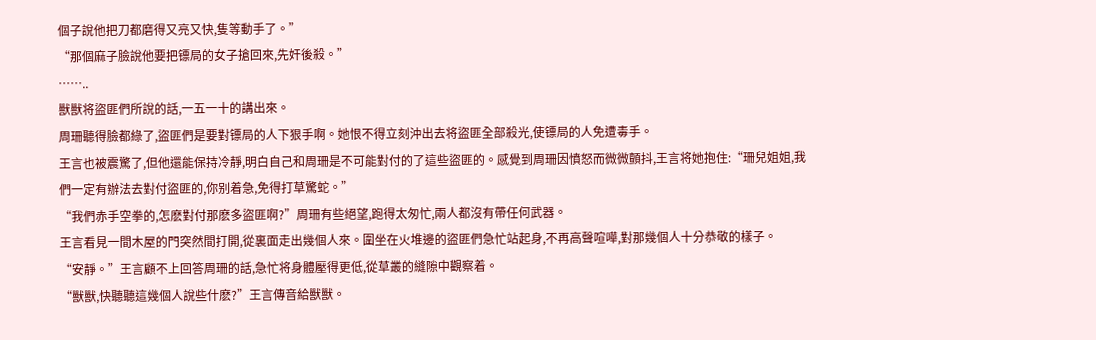個子說他把刀都磨得又亮又快,隻等動手了。”
“那個麻子臉說他要把镖局的女子搶回來,先奸後殺。”
……..
獸獸将盜匪們所說的話,一五一十的講出來。
周珊聽得臉都綠了,盜匪們是要對镖局的人下狠手啊。她恨不得立刻沖出去将盜匪全部殺光,使镖局的人免遭毒手。
王言也被震驚了,但他還能保持冷靜,明白自己和周珊是不可能對付的了這些盜匪的。感覺到周珊因憤怒而微微顫抖,王言将她抱住:“珊兒姐姐,我們一定有辦法去對付盜匪的,你别着急,免得打草驚蛇。”
“我們赤手空拳的,怎麽對付那麽多盜匪啊?”周珊有些絕望,跑得太匆忙,兩人都沒有帶任何武器。
王言看見一間木屋的門突然間打開,從裏面走出幾個人來。圍坐在火堆邊的盜匪們急忙站起身,不再高聲喧嘩,對那幾個人十分恭敬的樣子。
“安靜。”王言顧不上回答周珊的話,急忙将身體壓得更低,從草叢的縫隙中觀察着。
“獸獸,快聽聽這幾個人說些什麽?”王言傳音給獸獸。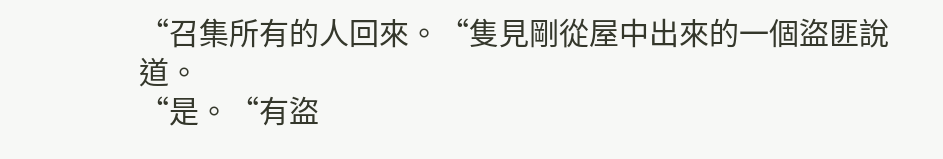“召集所有的人回來。“隻見剛從屋中出來的一個盜匪說道。
“是。“有盜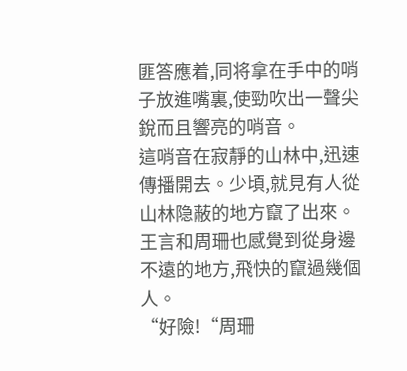匪答應着,同将拿在手中的哨子放進嘴裏,使勁吹出一聲尖銳而且響亮的哨音。
這哨音在寂靜的山林中,迅速傳播開去。少頃,就見有人從山林隐蔽的地方竄了出來。
王言和周珊也感覺到從身邊不遠的地方,飛快的竄過幾個人。
“好險!“周珊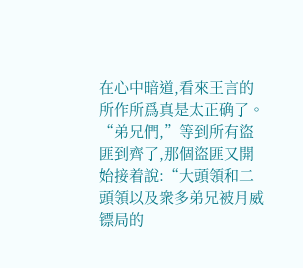在心中暗道,看來王言的所作所爲真是太正确了。
“弟兄們,”等到所有盜匪到齊了,那個盜匪又開始接着說:“大頭領和二頭領以及衆多弟兄被月威镖局的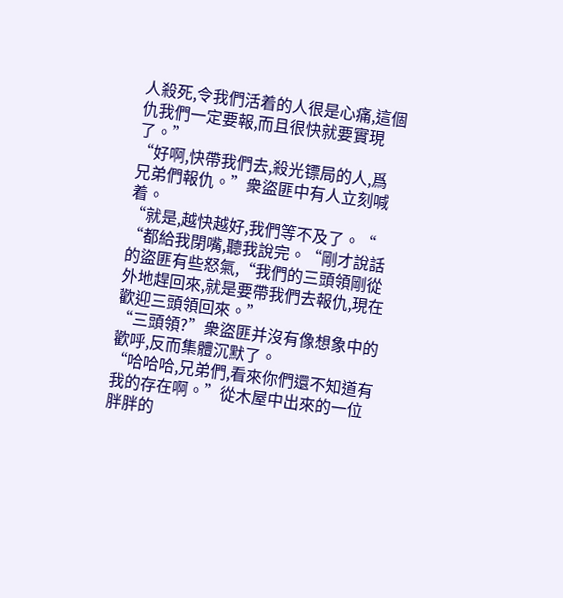人殺死,令我們活着的人很是心痛,這個仇我們一定要報,而且很快就要實現了。”
“好啊,快帶我們去,殺光镖局的人,爲兄弟們報仇。”衆盜匪中有人立刻喊着。
“就是,越快越好,我們等不及了。“
“都給我閉嘴,聽我說完。“剛才說話的盜匪有些怒氣,“我們的三頭領剛從外地趕回來,就是要帶我們去報仇,現在歡迎三頭領回來。”
“三頭領?”衆盜匪并沒有像想象中的歡呼,反而集體沉默了。
“哈哈哈,兄弟們,看來你們還不知道有我的存在啊。”從木屋中出來的一位胖胖的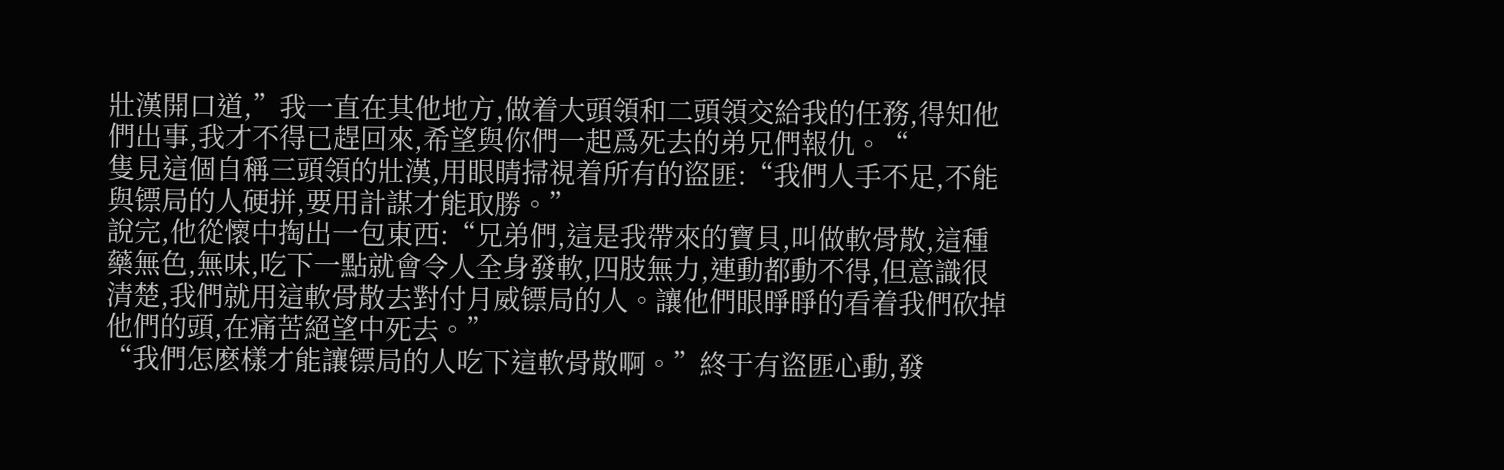壯漢開口道,”我一直在其他地方,做着大頭領和二頭領交給我的任務,得知他們出事,我才不得已趕回來,希望與你們一起爲死去的弟兄們報仇。“
隻見這個自稱三頭領的壯漢,用眼睛掃視着所有的盜匪:“我們人手不足,不能與镖局的人硬拼,要用計謀才能取勝。”
說完,他從懷中掏出一包東西:“兄弟們,這是我帶來的寶貝,叫做軟骨散,這種藥無色,無味,吃下一點就會令人全身發軟,四肢無力,連動都動不得,但意識很清楚,我們就用這軟骨散去對付月威镖局的人。讓他們眼睜睜的看着我們砍掉他們的頭,在痛苦絕望中死去。”
“我們怎麽樣才能讓镖局的人吃下這軟骨散啊。”終于有盜匪心動,發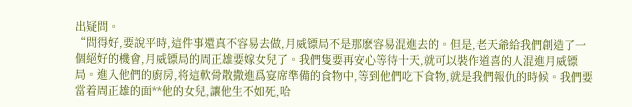出疑問。
“問得好,要說平時,這件事還真不容易去做,月威镖局不是那麽容易混進去的。但是,老天爺給我們創造了一個絕好的機會,月威镖局的周正雄要嫁女兒了。我們隻要再安心等待十天,就可以裝作道喜的人混進月威镖局。進入他們的廚房,将這軟骨散撒進爲宴席準備的食物中,等到他們吃下食物,就是我們報仇的時候。我們要當着周正雄的面**他的女兒,讓他生不如死,哈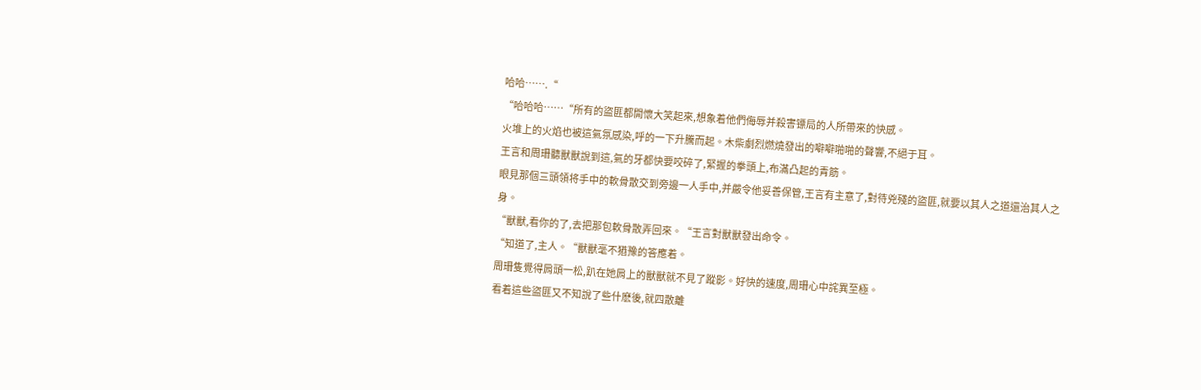哈哈…….“
“哈哈哈……“所有的盜匪都開懷大笑起來,想象着他們侮辱并殺害镖局的人所帶來的快感。
火堆上的火焰也被這氣氛感染,呼的一下升騰而起。木柴劇烈燃燒發出的噼噼啪啪的聲響,不絕于耳。
王言和周珊聽獸獸說到這,氣的牙都快要咬碎了,緊握的拳頭上,布滿凸起的青筋。
眼見那個三頭領将手中的軟骨散交到旁邊一人手中,并嚴令他妥善保管,王言有主意了,對待兇殘的盜匪,就要以其人之道還治其人之身。
“獸獸,看你的了,去把那包軟骨散弄回來。“王言對獸獸發出命令。
“知道了,主人。“獸獸毫不猶豫的答應着。
周珊隻覺得肩頭一松,趴在她肩上的獸獸就不見了蹤影。好快的速度,周珊心中詫異至極。
看着這些盜匪又不知說了些什麽後,就四散離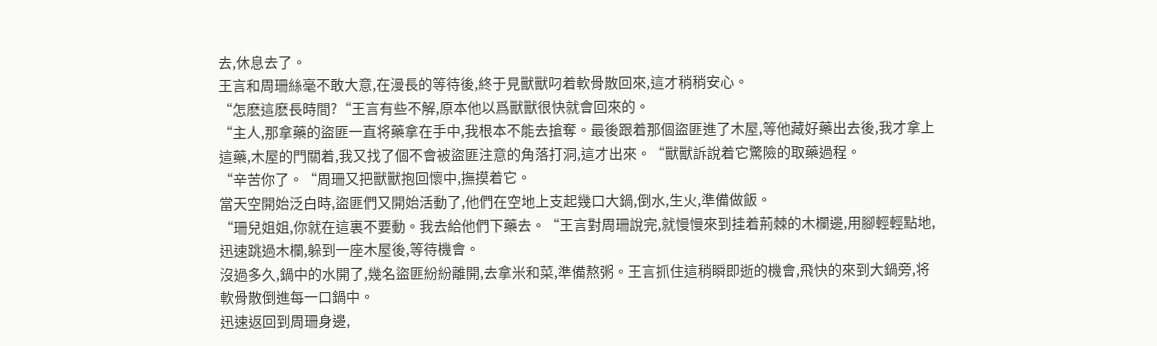去,休息去了。
王言和周珊絲毫不敢大意,在漫長的等待後,終于見獸獸叼着軟骨散回來,這才稍稍安心。
“怎麽這麽長時間?“王言有些不解,原本他以爲獸獸很快就會回來的。
“主人,那拿藥的盜匪一直将藥拿在手中,我根本不能去搶奪。最後跟着那個盜匪進了木屋,等他藏好藥出去後,我才拿上這藥,木屋的門關着,我又找了個不會被盜匪注意的角落打洞,這才出來。“獸獸訴說着它驚險的取藥過程。
“辛苦你了。“周珊又把獸獸抱回懷中,撫摸着它。
當天空開始泛白時,盜匪們又開始活動了,他們在空地上支起幾口大鍋,倒水,生火,準備做飯。
“珊兒姐姐,你就在這裏不要動。我去給他們下藥去。“王言對周珊說完,就慢慢來到挂着荊棘的木欄邊,用腳輕輕點地,迅速跳過木欄,躲到一座木屋後,等待機會。
沒過多久,鍋中的水開了,幾名盜匪紛紛離開,去拿米和菜,準備熬粥。王言抓住這稍瞬即逝的機會,飛快的來到大鍋旁,将軟骨散倒進每一口鍋中。
迅速返回到周珊身邊,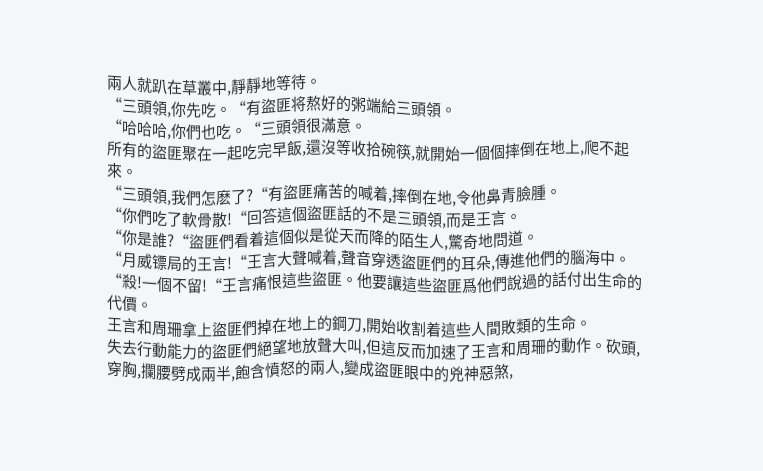兩人就趴在草叢中,靜靜地等待。
“三頭領,你先吃。“有盜匪将熬好的粥端給三頭領。
“哈哈哈,你們也吃。“三頭領很滿意。
所有的盜匪聚在一起吃完早飯,還沒等收拾碗筷,就開始一個個摔倒在地上,爬不起來。
“三頭領,我們怎麽了?“有盜匪痛苦的喊着,摔倒在地,令他鼻青臉腫。
“你們吃了軟骨散!“回答這個盜匪話的不是三頭領,而是王言。
“你是誰?“盜匪們看着這個似是從天而降的陌生人,驚奇地問道。
“月威镖局的王言!“王言大聲喊着,聲音穿透盜匪們的耳朵,傳進他們的腦海中。
“殺!一個不留!“王言痛恨這些盜匪。他要讓這些盜匪爲他們說過的話付出生命的代價。
王言和周珊拿上盜匪們掉在地上的鋼刀,開始收割着這些人間敗類的生命。
失去行動能力的盜匪們絕望地放聲大叫,但這反而加速了王言和周珊的動作。砍頭,穿胸,攔腰劈成兩半,飽含憤怒的兩人,變成盜匪眼中的兇神惡煞,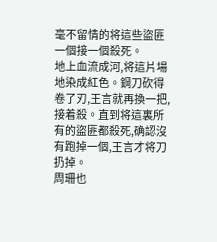毫不留情的将這些盜匪一個接一個殺死。
地上血流成河,将這片場地染成紅色。鋼刀砍得卷了刃,王言就再換一把,接着殺。直到将這裏所有的盜匪都殺死,确認沒有跑掉一個,王言才将刀扔掉。
周珊也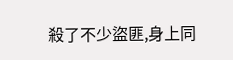殺了不少盜匪,身上同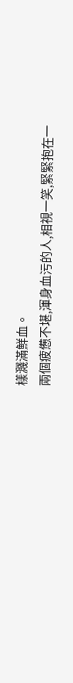樣濺滿鮮血。
兩個疲憊不堪,渾身血污的人,相視一笑,緊緊抱在一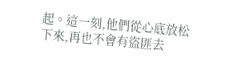起。這一刻,他們從心底放松下來,再也不會有盜匪去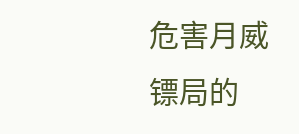危害月威镖局的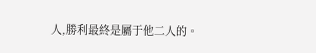人,勝利最終是屬于他二人的。